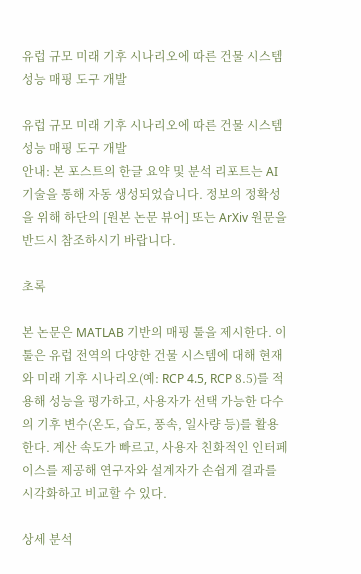유럽 규모 미래 기후 시나리오에 따른 건물 시스템 성능 매핑 도구 개발

유럽 규모 미래 기후 시나리오에 따른 건물 시스템 성능 매핑 도구 개발
안내: 본 포스트의 한글 요약 및 분석 리포트는 AI 기술을 통해 자동 생성되었습니다. 정보의 정확성을 위해 하단의 [원본 논문 뷰어] 또는 ArXiv 원문을 반드시 참조하시기 바랍니다.

초록

본 논문은 MATLAB 기반의 매핑 툴을 제시한다. 이 툴은 유럽 전역의 다양한 건물 시스템에 대해 현재와 미래 기후 시나리오(예: RCP 4.5, RCP 8.5)를 적용해 성능을 평가하고, 사용자가 선택 가능한 다수의 기후 변수(온도, 습도, 풍속, 일사량 등)를 활용한다. 계산 속도가 빠르고, 사용자 친화적인 인터페이스를 제공해 연구자와 설계자가 손쉽게 결과를 시각화하고 비교할 수 있다.

상세 분석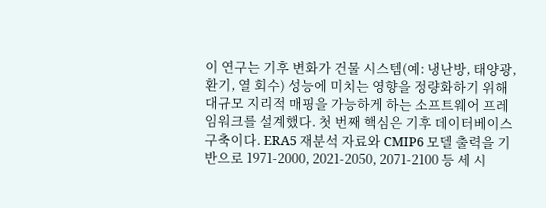이 연구는 기후 변화가 건물 시스템(예: 냉난방, 태양광, 환기, 열 회수) 성능에 미치는 영향을 정량화하기 위해 대규모 지리적 매핑을 가능하게 하는 소프트웨어 프레임워크를 설계했다. 첫 번째 핵심은 기후 데이터베이스 구축이다. ERA5 재분석 자료와 CMIP6 모델 출력을 기반으로 1971‑2000, 2021‑2050, 2071‑2100 등 세 시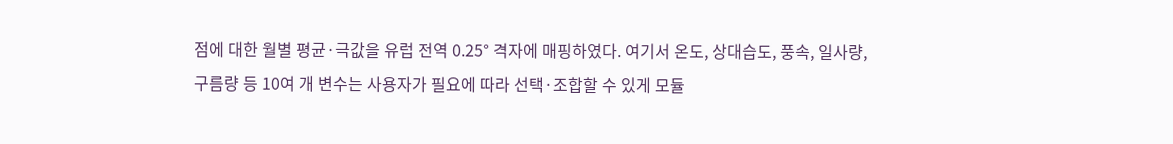점에 대한 월별 평균·극값을 유럽 전역 0.25° 격자에 매핑하였다. 여기서 온도, 상대습도, 풍속, 일사량, 구름량 등 10여 개 변수는 사용자가 필요에 따라 선택·조합할 수 있게 모듈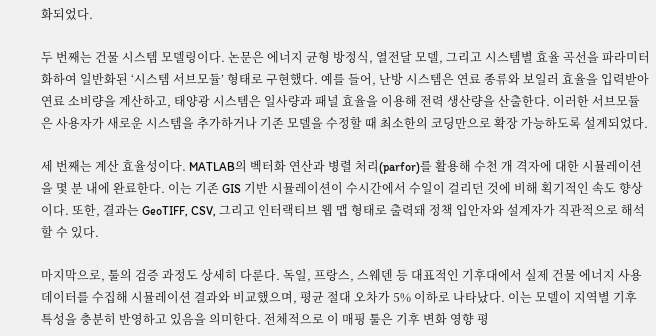화되었다.

두 번째는 건물 시스템 모델링이다. 논문은 에너지 균형 방정식, 열전달 모델, 그리고 시스템별 효율 곡선을 파라미터화하여 일반화된 ‘시스템 서브모듈’ 형태로 구현했다. 예를 들어, 난방 시스템은 연료 종류와 보일러 효율을 입력받아 연료 소비량을 계산하고, 태양광 시스템은 일사량과 패널 효율을 이용해 전력 생산량을 산출한다. 이러한 서브모듈은 사용자가 새로운 시스템을 추가하거나 기존 모델을 수정할 때 최소한의 코딩만으로 확장 가능하도록 설계되었다.

세 번째는 계산 효율성이다. MATLAB의 벡터화 연산과 병렬 처리(parfor)를 활용해 수천 개 격자에 대한 시뮬레이션을 몇 분 내에 완료한다. 이는 기존 GIS 기반 시뮬레이션이 수시간에서 수일이 걸리던 것에 비해 획기적인 속도 향상이다. 또한, 결과는 GeoTIFF, CSV, 그리고 인터랙티브 웹 맵 형태로 출력돼 정책 입안자와 설계자가 직관적으로 해석할 수 있다.

마지막으로, 툴의 검증 과정도 상세히 다룬다. 독일, 프랑스, 스웨덴 등 대표적인 기후대에서 실제 건물 에너지 사용 데이터를 수집해 시뮬레이션 결과와 비교했으며, 평균 절대 오차가 5% 이하로 나타났다. 이는 모델이 지역별 기후 특성을 충분히 반영하고 있음을 의미한다. 전체적으로 이 매핑 툴은 기후 변화 영향 평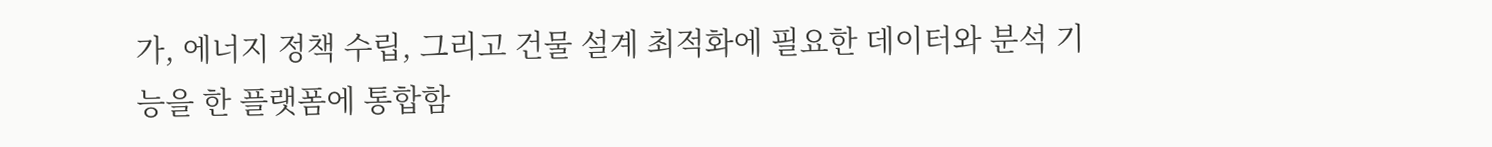가, 에너지 정책 수립, 그리고 건물 설계 최적화에 필요한 데이터와 분석 기능을 한 플랫폼에 통합함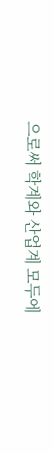으로써 학계와 산업계 모두에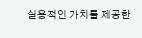실용적인 가치를 제공한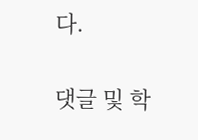다.


댓글 및 학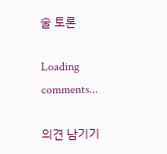술 토론

Loading comments...

의견 남기기